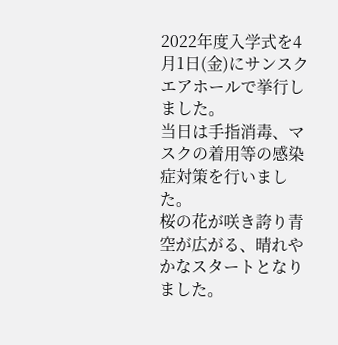2022年度入学式を4月1日(金)にサンスクエアホールで挙行しました。
当日は手指消毒、マスクの着用等の感染症対策を行いました。
桜の花が咲き誇り青空が広がる、晴れやかなスタートとなりました。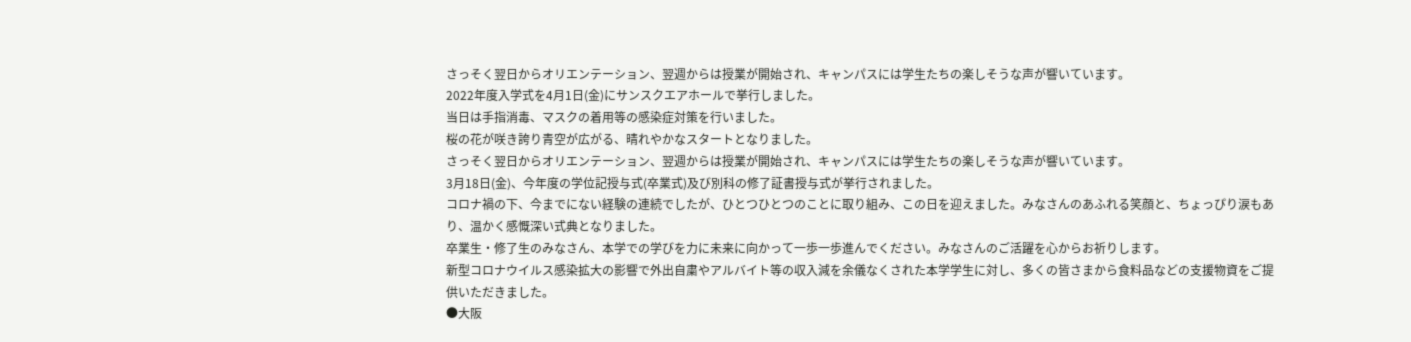さっそく翌日からオリエンテーション、翌週からは授業が開始され、キャンパスには学生たちの楽しそうな声が響いています。
2022年度入学式を4月1日(金)にサンスクエアホールで挙行しました。
当日は手指消毒、マスクの着用等の感染症対策を行いました。
桜の花が咲き誇り青空が広がる、晴れやかなスタートとなりました。
さっそく翌日からオリエンテーション、翌週からは授業が開始され、キャンパスには学生たちの楽しそうな声が響いています。
3月18日(金)、今年度の学位記授与式(卒業式)及び別科の修了証書授与式が挙行されました。
コロナ禍の下、今までにない経験の連続でしたが、ひとつひとつのことに取り組み、この日を迎えました。みなさんのあふれる笑顔と、ちょっぴり涙もあり、温かく感慨深い式典となりました。
卒業生・修了生のみなさん、本学での学びを力に未来に向かって一歩一歩進んでください。みなさんのご活躍を心からお祈りします。
新型コロナウイルス感染拡大の影響で外出自粛やアルバイト等の収入減を余儀なくされた本学学生に対し、多くの皆さまから食料品などの支援物資をご提供いただきました。
●大阪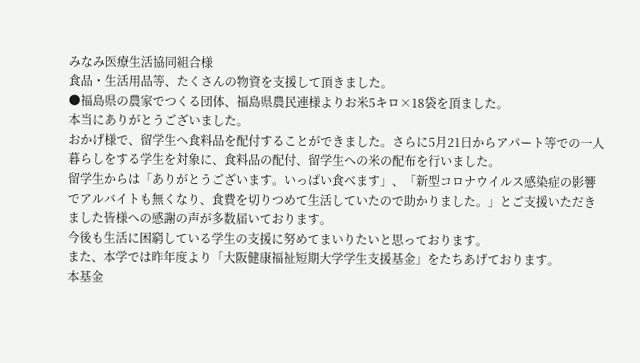みなみ医療生活協同組合様
食品・生活用品等、たくさんの物資を支援して頂きました。
●福島県の農家でつくる団体、福島県農民連様よりお米5キロ×18袋を頂ました。
本当にありがとうございました。
おかげ様で、留学生へ食料品を配付することができました。さらに5月21日からアパート等での一人暮らしをする学生を対象に、食料品の配付、留学生への米の配布を行いました。
留学生からは「ありがとうございます。いっぱい食べます」、「新型コロナウイルス感染症の影響でアルバイトも無くなり、食費を切りつめて生活していたので助かりました。」とご支援いただきました皆様への感謝の声が多数届いております。
今後も生活に困窮している学生の支援に努めてまいりたいと思っております。
また、本学では昨年度より「大阪健康福祉短期大学学生支援基金」をたちあげております。
本基金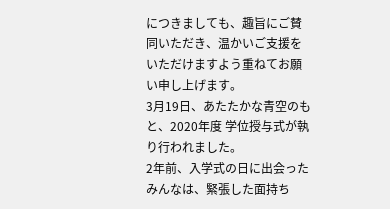につきましても、趣旨にご賛同いただき、温かいご支援をいただけますよう重ねてお願い申し上げます。
3月19日、あたたかな青空のもと、2020年度 学位授与式が執り行われました。
2年前、入学式の日に出会ったみんなは、緊張した面持ち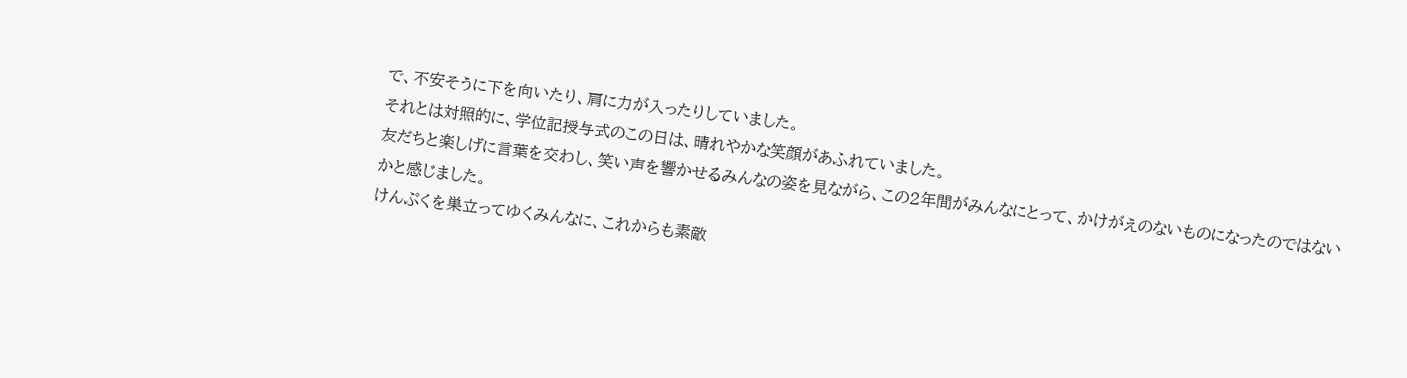で、不安そうに下を向いたり、肩に力が入ったりしていました。
それとは対照的に、学位記授与式のこの日は、晴れやかな笑顔があふれていました。
友だちと楽しげに言葉を交わし、笑い声を響かせるみんなの姿を見ながら、この2年間がみんなにとって、かけがえのないものになったのではないかと感じました。
けんぷくを巣立ってゆくみんなに、これからも素敵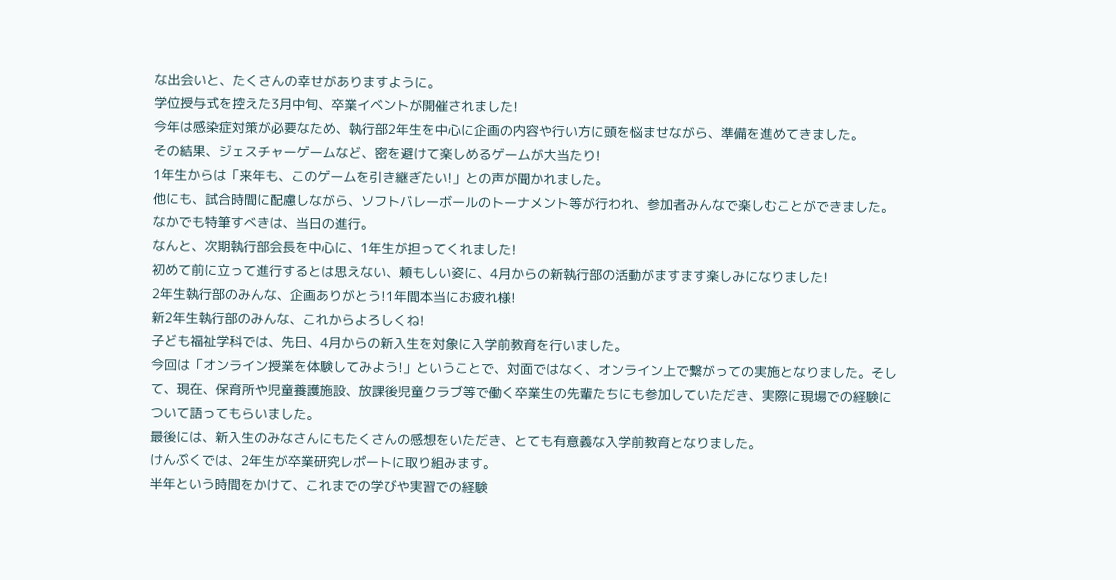な出会いと、たくさんの幸せがありますように。
学位授与式を控えた3月中旬、卒業イベントが開催されました!
今年は感染症対策が必要なため、執行部2年生を中心に企画の内容や行い方に頭を悩ませながら、準備を進めてきました。
その結果、ジェスチャーゲームなど、密を避けて楽しめるゲームが大当たり!
1年生からは「来年も、このゲームを引き継ぎたい!」との声が聞かれました。
他にも、試合時間に配慮しながら、ソフトバレーボールのトーナメント等が行われ、参加者みんなで楽しむことができました。
なかでも特筆すべきは、当日の進行。
なんと、次期執行部会長を中心に、1年生が担ってくれました!
初めて前に立って進行するとは思えない、頼もしい姿に、4月からの新執行部の活動がますます楽しみになりました!
2年生執行部のみんな、企画ありがとう!1年間本当にお疲れ様!
新2年生執行部のみんな、これからよろしくね!
子ども福祉学科では、先日、4月からの新入生を対象に入学前教育を行いました。
今回は「オンライン授業を体験してみよう!」ということで、対面ではなく、オンライン上で繋がっての実施となりました。そして、現在、保育所や児童養護施設、放課後児童クラブ等で働く卒業生の先輩たちにも参加していただき、実際に現場での経験について語ってもらいました。
最後には、新入生のみなさんにもたくさんの感想をいただき、とても有意義な入学前教育となりました。
けんぷくでは、2年生が卒業研究レポートに取り組みます。
半年という時間をかけて、これまでの学びや実習での経験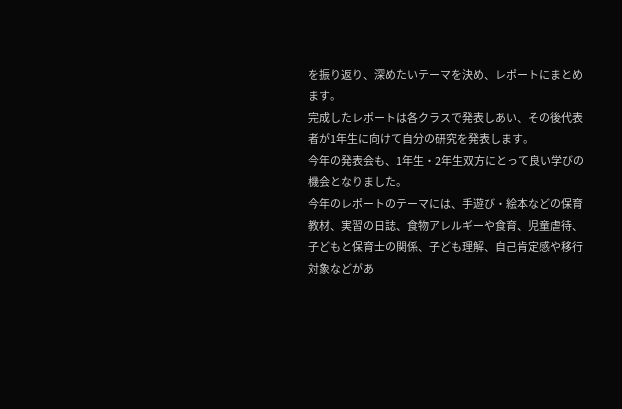を振り返り、深めたいテーマを決め、レポートにまとめます。
完成したレポートは各クラスで発表しあい、その後代表者が1年生に向けて自分の研究を発表します。
今年の発表会も、1年生・2年生双方にとって良い学びの機会となりました。
今年のレポートのテーマには、手遊び・絵本などの保育教材、実習の日誌、食物アレルギーや食育、児童虐待、子どもと保育士の関係、子ども理解、自己肯定感や移行対象などがあ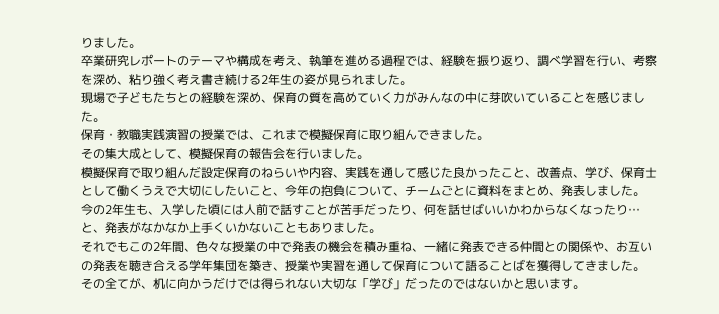りました。
卒業研究レポートのテーマや構成を考え、執筆を進める過程では、経験を振り返り、調べ学習を行い、考察を深め、粘り強く考え書き続ける2年生の姿が見られました。
現場で子どもたちとの経験を深め、保育の質を高めていく力がみんなの中に芽吹いていることを感じました。
保育・教職実践演習の授業では、これまで模擬保育に取り組んできました。
その集大成として、模擬保育の報告会を行いました。
模擬保育で取り組んだ設定保育のねらいや内容、実践を通して感じた良かったこと、改善点、学び、保育士として働くうえで大切にしたいこと、今年の抱負について、チームごとに資料をまとめ、発表しました。
今の2年生も、入学した頃には人前で話すことが苦手だったり、何を話せばいいかわからなくなったり…と、発表がなかなか上手くいかないこともありました。
それでもこの2年間、色々な授業の中で発表の機会を積み重ね、一緒に発表できる仲間との関係や、お互いの発表を聴き合える学年集団を築き、授業や実習を通して保育について語ることばを獲得してきました。
その全てが、机に向かうだけでは得られない大切な「学び」だったのではないかと思います。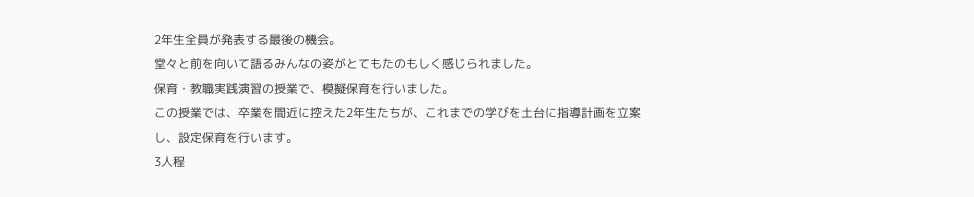2年生全員が発表する最後の機会。
堂々と前を向いて語るみんなの姿がとてもたのもしく感じられました。
保育・教職実践演習の授業で、模擬保育を行いました。
この授業では、卒業を間近に控えた2年生たちが、これまでの学びを土台に指導計画を立案し、設定保育を行います。
3人程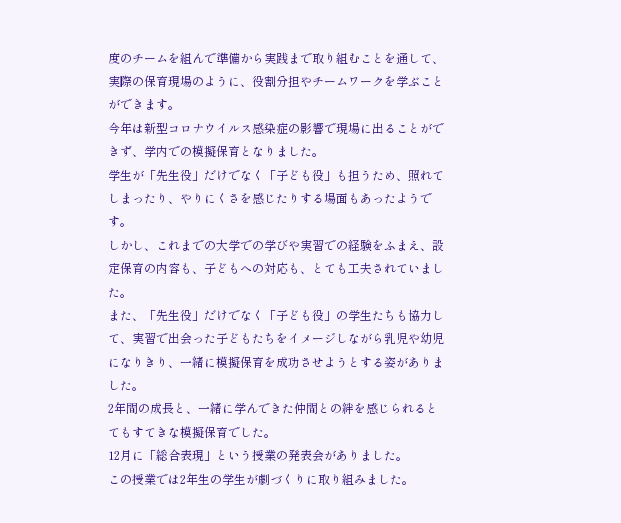度のチームを組んで準備から実践まで取り組むことを通して、実際の保育現場のように、役割分担やチームワークを学ぶことができます。
今年は新型コロナウイルス感染症の影響で現場に出ることができず、学内での模擬保育となりました。
学生が「先生役」だけでなく「子ども役」も担うため、照れてしまったり、やりにくさを感じたりする場面もあったようです。
しかし、これまでの大学での学びや実習での経験をふまえ、設定保育の内容も、子どもへの対応も、とても工夫されていました。
また、「先生役」だけでなく「子ども役」の学生たちも協力して、実習で出会った子どもたちをイメージしながら乳児や幼児になりきり、一緒に模擬保育を成功させようとする姿がありました。
2年間の成長と、一緒に学んできた仲間との絆を感じられるとてもすてきな模擬保育でした。
12月に「総合表現」という授業の発表会がありました。
この授業では2年生の学生が劇づくりに取り組みました。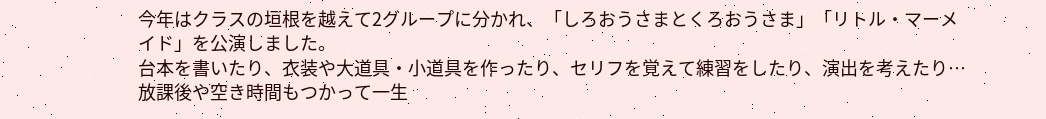今年はクラスの垣根を越えて2グループに分かれ、「しろおうさまとくろおうさま」「リトル・マーメイド」を公演しました。
台本を書いたり、衣装や大道具・小道具を作ったり、セリフを覚えて練習をしたり、演出を考えたり…
放課後や空き時間もつかって一生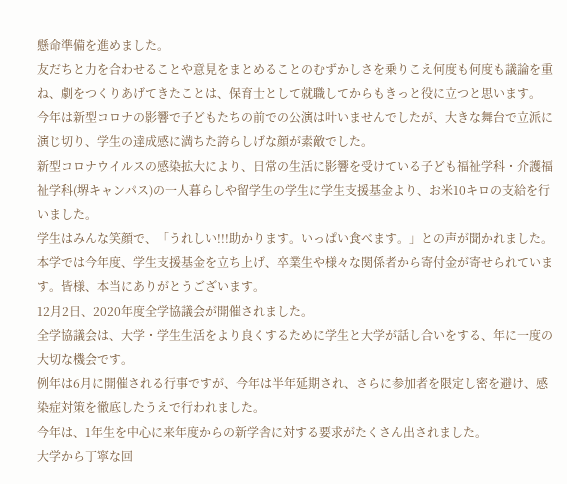懸命準備を進めました。
友だちと力を合わせることや意見をまとめることのむずかしさを乗りこえ何度も何度も議論を重ね、劇をつくりあげてきたことは、保育士として就職してからもきっと役に立つと思います。
今年は新型コロナの影響で子どもたちの前での公演は叶いませんでしたが、大きな舞台で立派に演じ切り、学生の達成感に満ちた誇らしげな顔が素敵でした。
新型コロナウイルスの感染拡大により、日常の生活に影響を受けている子ども福祉学科・介護福祉学科(堺キャンパス)の一人暮らしや留学生の学生に学生支援基金より、お米10キロの支給を行いました。
学生はみんな笑顔で、「うれしい!!!助かります。いっぱい食べます。」との声が聞かれました。
本学では今年度、学生支援基金を立ち上げ、卒業生や様々な関係者から寄付金が寄せられています。皆様、本当にありがとうございます。
12月2日、2020年度全学協議会が開催されました。
全学協議会は、大学・学生生活をより良くするために学生と大学が話し合いをする、年に一度の大切な機会です。
例年は6月に開催される行事ですが、今年は半年延期され、さらに参加者を限定し密を避け、感染症対策を徹底したうえで行われました。
今年は、1年生を中心に来年度からの新学舎に対する要求がたくさん出されました。
大学から丁寧な回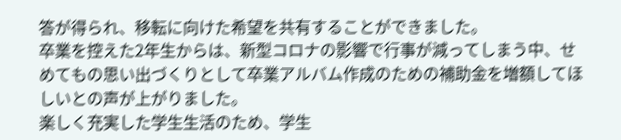答が得られ、移転に向けた希望を共有することができました。
卒業を控えた2年生からは、新型コロナの影響で行事が減ってしまう中、せめてもの思い出づくりとして卒業アルバム作成のための補助金を増額してほしいとの声が上がりました。
楽しく充実した学生生活のため、学生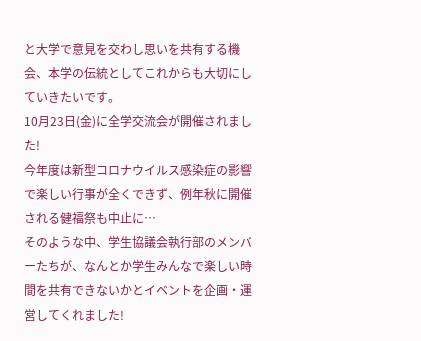と大学で意見を交わし思いを共有する機会、本学の伝統としてこれからも大切にしていきたいです。
10月23日(金)に全学交流会が開催されました!
今年度は新型コロナウイルス感染症の影響で楽しい行事が全くできず、例年秋に開催される健福祭も中止に…
そのような中、学生協議会執行部のメンバーたちが、なんとか学生みんなで楽しい時間を共有できないかとイベントを企画・運営してくれました!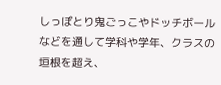しっぽとり鬼ごっこやドッチボールなどを通して学科や学年、クラスの垣根を超え、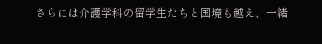さらには介護学科の留学生たちと国境も越え、一緒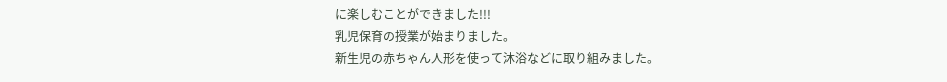に楽しむことができました!!!
乳児保育の授業が始まりました。
新生児の赤ちゃん人形を使って沐浴などに取り組みました。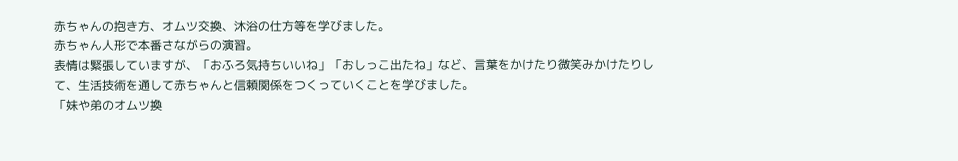赤ちゃんの抱き方、オムツ交換、沐浴の仕方等を学びました。
赤ちゃん人形で本番さながらの演習。
表情は緊張していますが、「おふろ気持ちいいね」「おしっこ出たね」など、言葉をかけたり微笑みかけたりして、生活技術を通して赤ちゃんと信頼関係をつくっていくことを学びました。
「妹や弟のオムツ換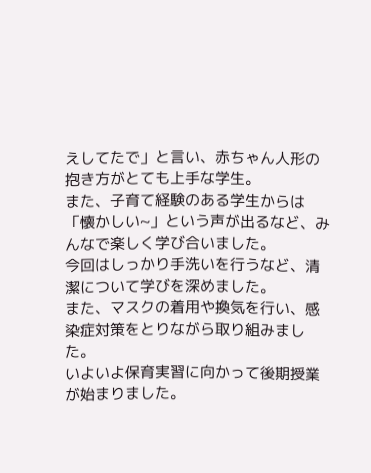えしてたで」と言い、赤ちゃん人形の抱き方がとても上手な学生。
また、子育て経験のある学生からは「懐かしい~」という声が出るなど、みんなで楽しく学び合いました。
今回はしっかり手洗いを行うなど、清潔について学びを深めました。
また、マスクの着用や換気を行い、感染症対策をとりながら取り組みました。
いよいよ保育実習に向かって後期授業が始まりました。